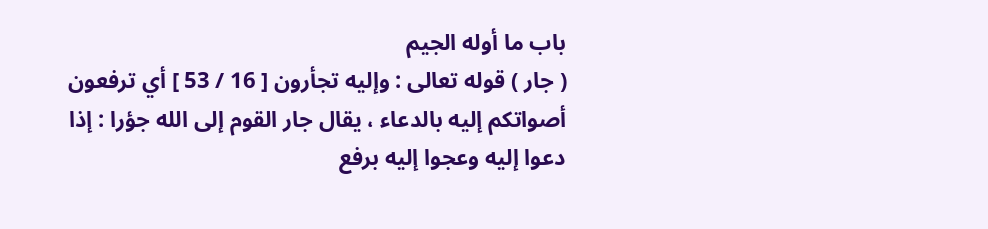باب ما أوله الجيم
( جار ) قوله تعالى : وإليه تجأرون [ 16 / 53 ] أي ترفعون أصواتكم إليه بالدعاء ، يقال جار القوم إلى الله جؤرا : إذا دعوا إليه وعجوا إليه برفع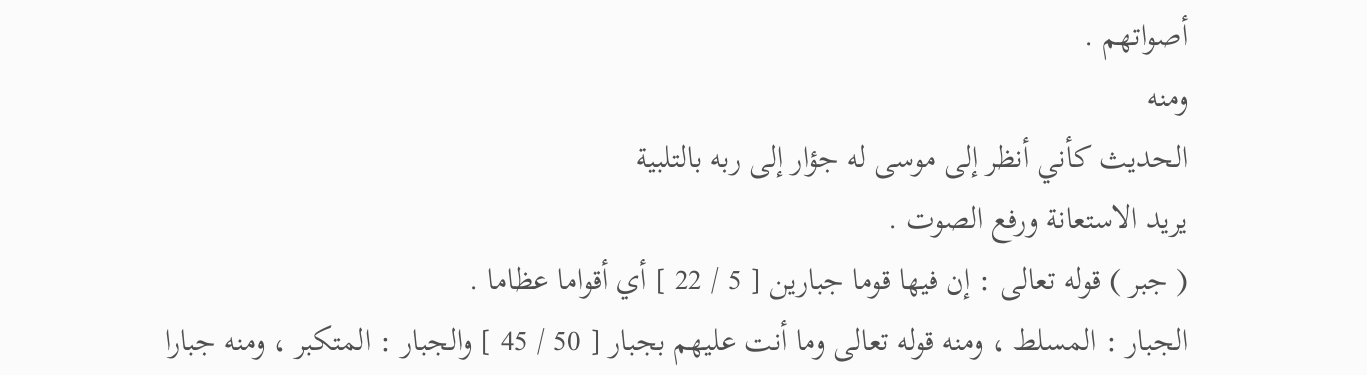أصواتهم .
ومنه
الحديث كأني أنظر إلى موسى له جؤار إلى ربه بالتلبية
يريد الاستعانة ورفع الصوت .
( جبر ) قوله تعالى : إن فيها قوما جبارين [ 5 / 22 ] أي أقواما عظاما .
الجبار : المسلط ، ومنه قوله تعالى وما أنت عليهم بجبار [ 50 / 45 ] والجبار : المتكبر ، ومنه جبارا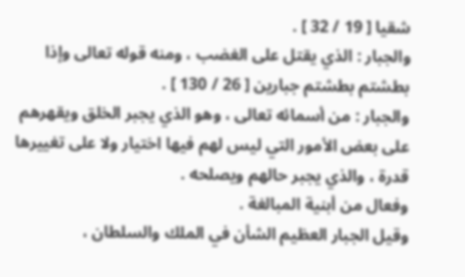شقيا [ 19 / 32 ] .
والجبار : الذي يقتل على الغضب ، ومنه قوله تعالى وإذا بطشتم بطشتم جبارين [ 26 / 130 ] .
والجبار : من أسمائه تعالى ، وهو الذي يجبر الخلق ويقهرهم على بعض الأمور التي ليس لهم فيها اختيار ولا على تغييرها قدرة ، والذي يجبر حالهم ويصلحه .
وفعال من أبنية المبالغة .
وقيل الجبار العظيم الشأن في الملك والسلطان ،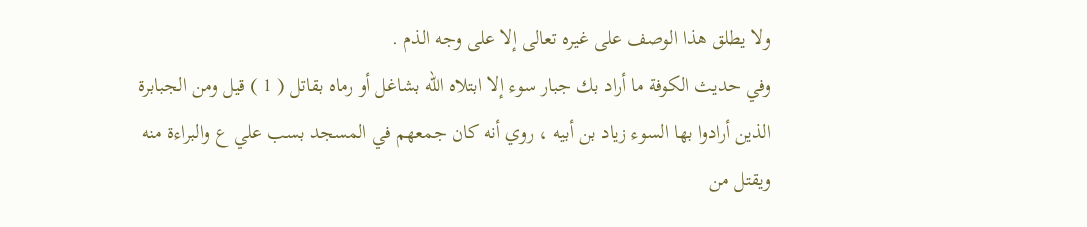ولا يطلق هذا الوصف على غيره تعالى إلا على وجه الذم .
وفي حديث الكوفة ما أراد بك جبار سوء إلا ابتلاه الله بشاغل أو رماه بقاتل ( 1 ) قيل ومن الجبابرة الذين أرادوا بها السوء زياد بن أبيه ، روي أنه كان جمعهم في المسجد بسب علي ع والبراءة منه ويقتل من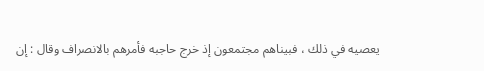يعصيه في ذلك ، فبيناهم مجتمعون إذ خرج حاجبه فأمرهم بالانصراف وقال : إن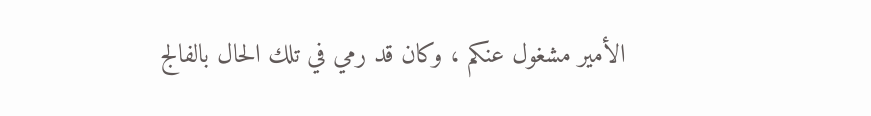الأمير مشغول عنكم ، وكان قد رمي في تلك الحال بالفالج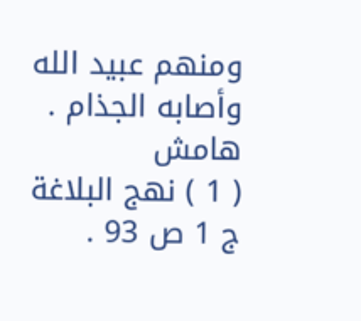ومنهم عبيد الله وأصابه الجذام .
هامش
( 1 ) نهج البلاغة ج 1 ص 93 .